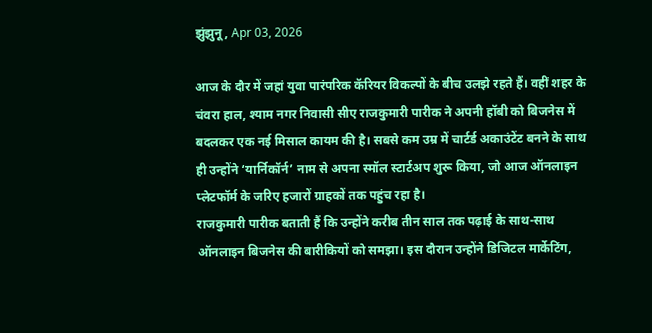झुंझुनू, Apr 03, 2026

आज के दौर में जहां युवा पारंपरिक कॅरियर विकल्पों के बीच उलझे रहते हैं। वहीं शहर के चंवरा हाल, श्याम नगर निवासी सीए राजकुमारी पारीक ने अपनी हॉबी को बिजनेस में बदलकर एक नई मिसाल कायम की है। सबसे कम उम्र में चार्टर्ड अकाउंटेंट बनने के साथ ही उन्होंने ‘यार्निकॉर्न’ नाम से अपना स्मॉल स्टार्टअप शुरू किया, जो आज ऑनलाइन प्लेटफॉर्म के जरिए हजारों ग्राहकों तक पहुंच रहा है।
राजकुमारी पारीक बताती हैं कि उन्होंने करीब तीन साल तक पढ़ाई के साथ-साथ ऑनलाइन बिजनेस की बारीकियों को समझा। इस दौरान उन्होंने डिजिटल मार्केटिंग,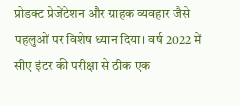प्रोडक्ट प्रेजेंटेशन और ग्राहक व्यवहार जैसे पहलुओं पर विशेष ध्यान दिया। वर्ष 2022 में सीए इंटर की परीक्षा से ठीक एक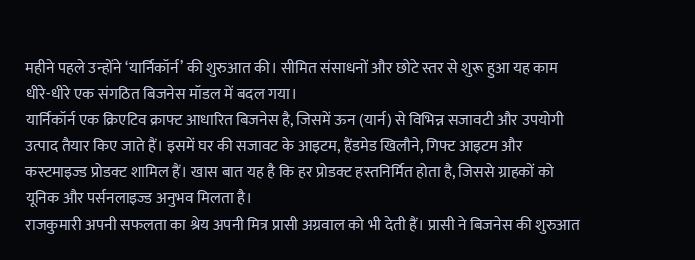महीने पहले उन्होंने ‘यार्निकॉर्न’ की शुरुआत की। सीमित संसाधनों और छोटे स्तर से शुरू हुआ यह काम धीरे-धीरे एक संगठित बिजनेस मॉडल में बदल गया।
यार्निकॉर्न एक क्रिएटिव क्राफ्ट आधारित बिजनेस है, जिसमें ऊन (यार्न) से विभिन्न सजावटी और उपयोगी उत्पाद तैयार किए जाते हैं। इसमें घर की सजावट के आइटम, हैंडमेड खिलौने, गिफ्ट आइटम और कस्टमाइज्ड प्रोडक्ट शामिल हैं। खास बात यह है कि हर प्रोडक्ट हस्तनिर्मित होता है, जिससे ग्राहकों को यूनिक और पर्सनलाइज्ड अनुभव मिलता है।
राजकुमारी अपनी सफलता का श्रेय अपनी मित्र प्रासी अग्रवाल को भी देती हैं। प्रासी ने बिजनेस की शुरुआत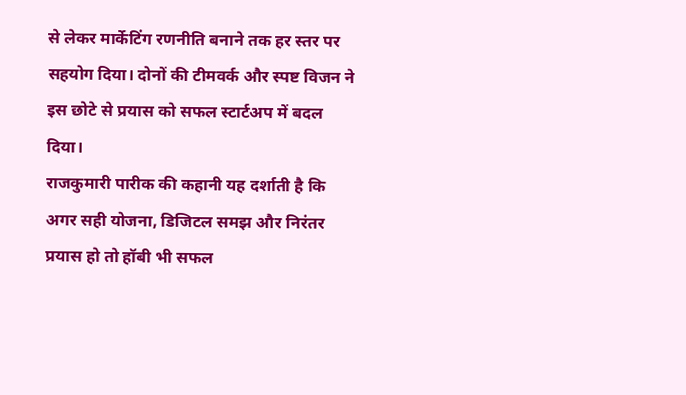से लेकर मार्केटिंग रणनीति बनाने तक हर स्तर पर सहयोग दिया। दोनों की टीमवर्क और स्पष्ट विजन ने इस छोटे से प्रयास को सफल स्टार्टअप में बदल दिया।
राजकुमारी पारीक की कहानी यह दर्शाती है कि अगर सही योजना, डिजिटल समझ और निरंतर प्रयास हो तो हॉबी भी सफल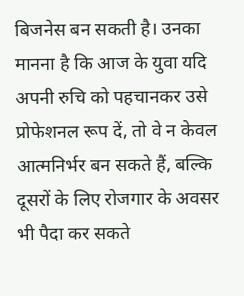बिजनेस बन सकती है। उनका मानना है कि आज के युवा यदि अपनी रुचि को पहचानकर उसे प्रोफेशनल रूप दें, तो वे न केवल आत्मनिर्भर बन सकते हैं, बल्कि दूसरों के लिए रोजगार के अवसर भी पैदा कर सकते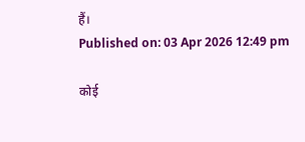हैं।
Published on: 03 Apr 2026 12:49 pm

कोई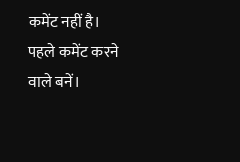कमेंट नहीं है।
पहले कमेंट करने वाले बनें।